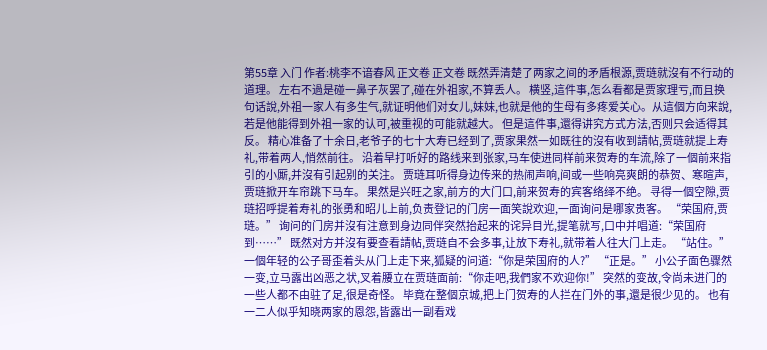第55章 入门 作者:桃李不谙春风 正文卷 正文卷 既然弄清楚了两家之间的矛盾根源,贾琏就沒有不行动的道理。 左右不過是碰一鼻子灰罢了,碰在外祖家,不算丢人。 横竖,這件事,怎么看都是贾家理亏,而且换句话說,外祖一家人有多生气,就证明他们对女儿,妹妹,也就是他的生母有多疼爱关心。从這個方向来說,若是他能得到外祖一家的认可,被重视的可能就越大。 但是這件事,還得讲究方式方法,否则只会适得其反。 精心准备了十余日,老爷子的七十大寿已经到了,贾家果然一如既往的沒有收到請帖,贾琏就提上寿礼,带着两人,悄然前往。 沿着早打听好的路线来到张家,马车使进同样前来贺寿的车流,除了一個前来指引的小厮,并沒有引起别的关注。 贾琏耳听得身边传来的热闹声响,间或一些响亮爽朗的恭贺、寒暄声,贾琏掀开车帘跳下马车。 果然是兴旺之家,前方的大门口,前来贺寿的宾客络绎不绝。 寻得一個空隙,贾琏招呼提着寿礼的张勇和昭儿上前,负责登记的门房一面笑說欢迎,一面询问是哪家贵客。 “荣国府,贾琏。” 询问的门房并沒有注意到身边同伴突然抬起来的诧异目光,提笔就写,口中并唱道:“荣国府到……” 既然对方并沒有要查看請帖,贾琏自不会多事,让放下寿礼,就带着人往大门上走。 “站住。” 一個年轻的公子哥歪着头从门上走下来,狐疑的问道:“你是荣国府的人?” “正是。” 小公子面色骤然一变,立马露出凶恶之状,叉着腰立在贾琏面前:“你走吧,我們家不欢迎你!” 突然的变故,令尚未进门的一些人都不由驻了足,很是奇怪。 毕竟在整個京城,把上门贺寿的人拦在门外的事,還是很少见的。 也有一二人似乎知晓两家的恩怨,皆露出一副看戏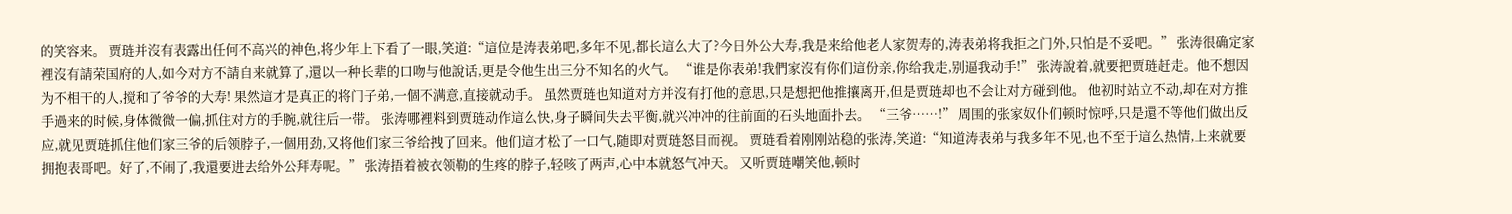的笑容来。 贾琏并沒有表露出任何不高兴的神色,将少年上下看了一眼,笑道:“這位是涛表弟吧,多年不见,都长這么大了?今日外公大寿,我是来给他老人家贺寿的,涛表弟将我拒之门外,只怕是不妥吧。” 张涛很确定家裡沒有請荣国府的人,如今对方不請自来就算了,還以一种长辈的口吻与他說话,更是令他生出三分不知名的火气。 “谁是你表弟!我們家沒有你们這份亲,你给我走,别逼我动手!” 张涛說着,就要把贾琏赶走。他不想因为不相干的人,搅和了爷爷的大寿! 果然這才是真正的将门子弟,一個不满意,直接就动手。 虽然贾琏也知道对方并沒有打他的意思,只是想把他推攘离开,但是贾琏却也不会让对方碰到他。 他初时站立不动,却在对方推手過来的时候,身体微微一偏,抓住对方的手腕,就往后一带。 张涛哪裡料到贾琏动作這么快,身子瞬间失去平衡,就兴冲冲的往前面的石头地面扑去。 “三爷……!” 周围的张家奴仆们顿时惊呼,只是還不等他们做出反应,就见贾琏抓住他们家三爷的后领脖子,一個用劲,又将他们家三爷给拽了回来。他们這才松了一口气,随即对贾琏怒目而视。 贾琏看着刚刚站稳的张涛,笑道:“知道涛表弟与我多年不见,也不至于這么热情,上来就要拥抱表哥吧。好了,不闹了,我還要进去给外公拜寿呢。” 张涛捂着被衣领勒的生疼的脖子,轻咳了两声,心中本就怒气冲天。 又听贾琏嘲笑他,顿时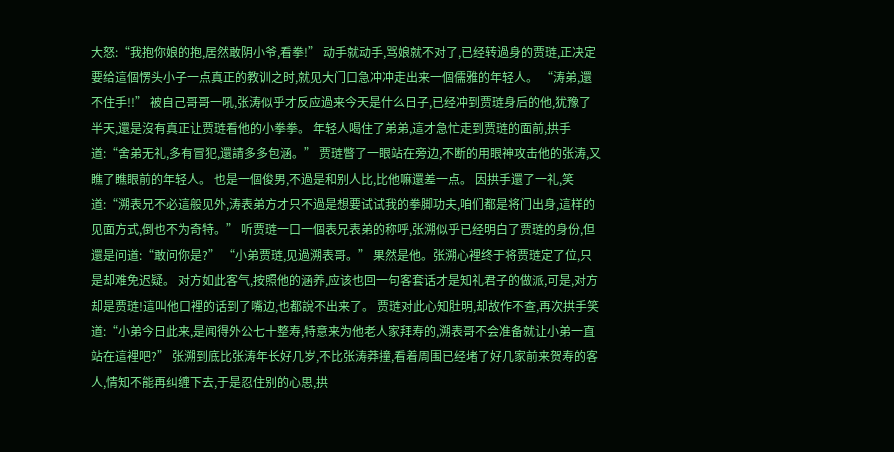大怒:“我抱你娘的抱,居然敢阴小爷,看拳!” 动手就动手,骂娘就不对了,已经转過身的贾琏,正决定要给這個愣头小子一点真正的教训之时,就见大门口急冲冲走出来一個儒雅的年轻人。 “涛弟,還不住手!!” 被自己哥哥一吼,张涛似乎才反应過来今天是什么日子,已经冲到贾琏身后的他,犹豫了半天,還是沒有真正让贾琏看他的小拳拳。 年轻人喝住了弟弟,這才急忙走到贾琏的面前,拱手道:“舍弟无礼,多有冒犯,還請多多包涵。” 贾琏瞥了一眼站在旁边,不断的用眼神攻击他的张涛,又瞧了瞧眼前的年轻人。 也是一個俊男,不過是和别人比,比他嘛還差一点。 因拱手還了一礼,笑道:“溯表兄不必這般见外,涛表弟方才只不過是想要试试我的拳脚功夫,咱们都是将门出身,這样的见面方式,倒也不为奇特。” 听贾琏一口一個表兄表弟的称呼,张溯似乎已经明白了贾琏的身份,但還是问道:“敢问你是?” “小弟贾琏,见過溯表哥。” 果然是他。张溯心裡终于将贾琏定了位,只是却难免迟疑。 对方如此客气,按照他的涵养,应该也回一句客套话才是知礼君子的做派,可是,对方却是贾琏!這叫他口裡的话到了嘴边,也都說不出来了。 贾琏对此心知肚明,却故作不查,再次拱手笑道:“小弟今日此来,是闻得外公七十整寿,特意来为他老人家拜寿的,溯表哥不会准备就让小弟一直站在這裡吧?” 张溯到底比张涛年长好几岁,不比张涛莽撞,看着周围已经堵了好几家前来贺寿的客人,情知不能再纠缠下去,于是忍住别的心思,拱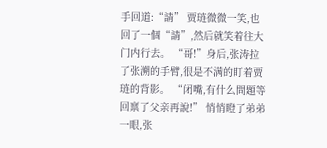手回道:“請” 贾琏微微一笑,也回了一個“請”,然后就笑着往大门内行去。 “哥!”身后,张涛拉了张溯的手臂,很是不满的盯着贾琏的背影。 “闭嘴,有什么問題等回禀了父亲再說!” 悄悄瞪了弟弟一眼,张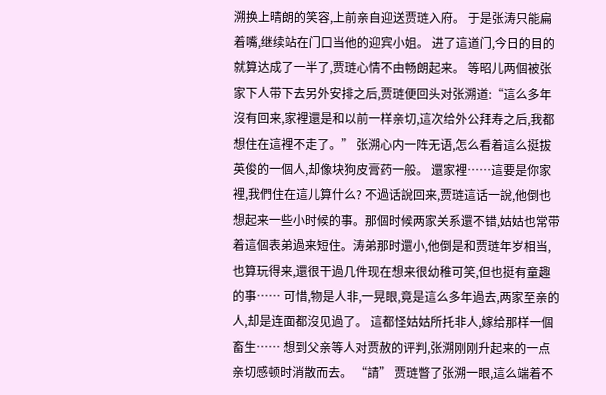溯换上晴朗的笑容,上前亲自迎送贾琏入府。 于是张涛只能扁着嘴,继续站在门口当他的迎宾小姐。 进了這道门,今日的目的就算达成了一半了,贾琏心情不由畅朗起来。 等昭儿两個被张家下人带下去另外安排之后,贾琏便回头对张溯道:“這么多年沒有回来,家裡還是和以前一样亲切,這次给外公拜寿之后,我都想住在這裡不走了。” 张溯心内一阵无语,怎么看着這么挺拔英俊的一個人,却像块狗皮膏药一般。 還家裡……這要是你家裡,我們住在這儿算什么? 不過话說回来,贾琏這话一說,他倒也想起来一些小时候的事。那個时候两家关系還不错,姑姑也常带着這個表弟過来短住。涛弟那时還小,他倒是和贾琏年岁相当,也算玩得来,還很干過几件现在想来很幼稚可笑,但也挺有童趣的事…… 可惜,物是人非,一晃眼,竟是這么多年過去,两家至亲的人,却是连面都沒见過了。 這都怪姑姑所托非人,嫁给那样一個畜生…… 想到父亲等人对贾赦的评判,张溯刚刚升起来的一点亲切感顿时消散而去。 “請” 贾琏瞥了张溯一眼,這么端着不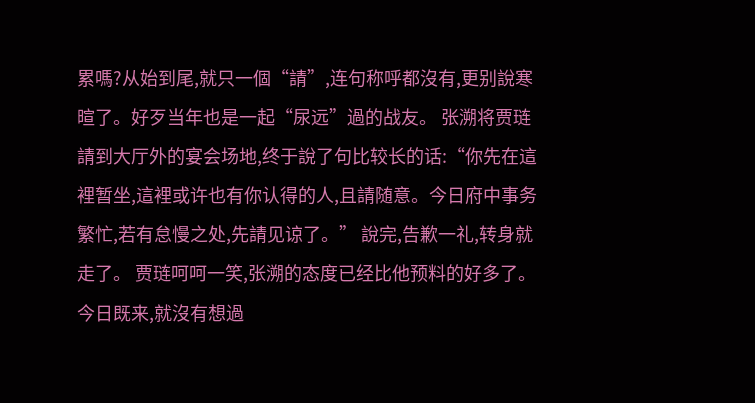累嗎?从始到尾,就只一個“請”,连句称呼都沒有,更别說寒暄了。好歹当年也是一起“尿远”過的战友。 张溯将贾琏請到大厅外的宴会场地,终于說了句比较长的话:“你先在這裡暂坐,這裡或许也有你认得的人,且請随意。今日府中事务繁忙,若有怠慢之处,先請见谅了。” 說完,告歉一礼,转身就走了。 贾琏呵呵一笑,张溯的态度已经比他预料的好多了。今日既来,就沒有想過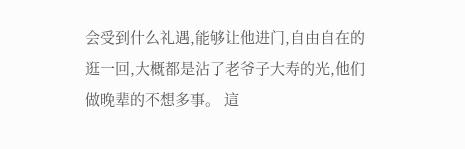会受到什么礼遇,能够让他进门,自由自在的逛一回,大概都是沾了老爷子大寿的光,他们做晚辈的不想多事。 這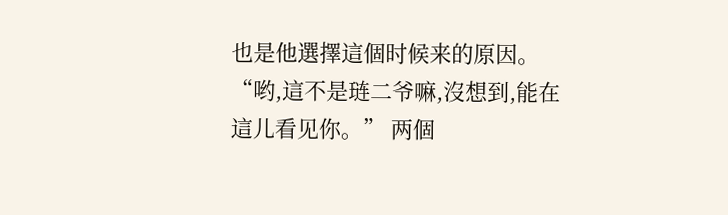也是他選擇這個时候来的原因。 “哟,這不是琏二爷嘛,沒想到,能在這儿看见你。” 两個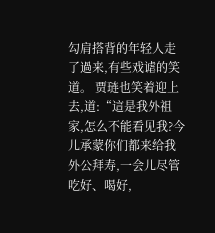勾肩搭背的年轻人走了過来,有些戏谑的笑道。 贾琏也笑着迎上去,道:“這是我外祖家,怎么不能看见我?今儿承蒙你们都来给我外公拜寿,一会儿尽管吃好、喝好,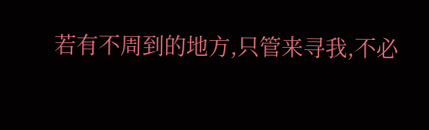若有不周到的地方,只管来寻我,不必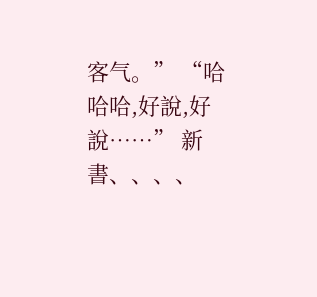客气。” “哈哈哈,好說,好說……” 新書、、、、